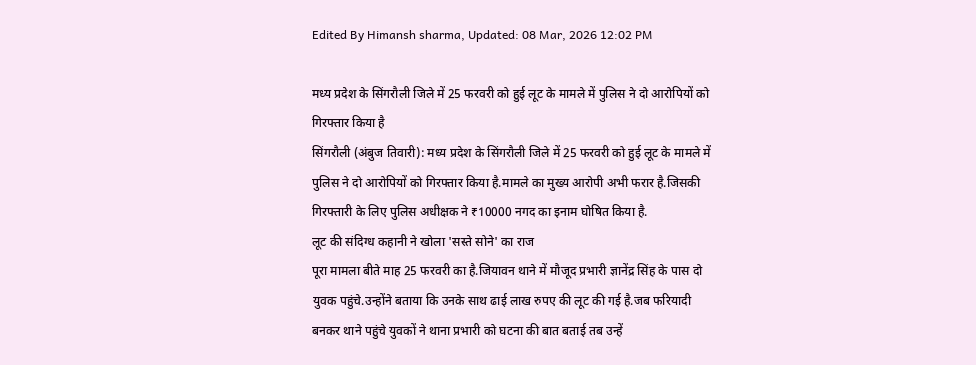Edited By Himansh sharma, Updated: 08 Mar, 2026 12:02 PM

मध्य प्रदेश के सिंगरौली जिले में 25 फरवरी को हुई लूट के मामले में पुलिस ने दो आरोपियों को गिरफ्तार किया है
सिंगरौली (अंबुज तिवारी): मध्य प्रदेश के सिंगरौली जिले में 25 फरवरी को हुई लूट के मामले में पुलिस ने दो आरोपियों को गिरफ्तार किया है.मामले का मुख्य आरोपी अभी फरार है.जिसकी गिरफ्तारी के लिए पुलिस अधीक्षक ने ₹10000 नगद का इनाम घोषित किया है.
लूट की संदिग्ध कहानी ने खोला 'सस्ते सोने' का राज
पूरा मामला बीते माह 25 फरवरी का है.जियावन थाने में मौजूद प्रभारी ज्ञानेंद्र सिंह के पास दो युवक पहुंचे.उन्होंने बताया कि उनके साथ ढाई लाख रुपए की लूट की गई है.जब फरियादी बनकर थाने पहुंचे युवकों ने थाना प्रभारी को घटना की बात बताई तब उन्हें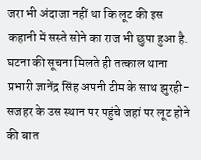जरा भी अंदाजा नहीं था कि लूट की इस कहानी में सस्ते सोने का राज भी छुपा हुआ है.
घटना की सूचना मिलते ही तत्काल थाना प्रभारी ज्ञानेंद्र सिंह अपनी टीम के साथ झुरही-सजहर के उस स्थान पर पहुंचे जहां पर लूट होने की बात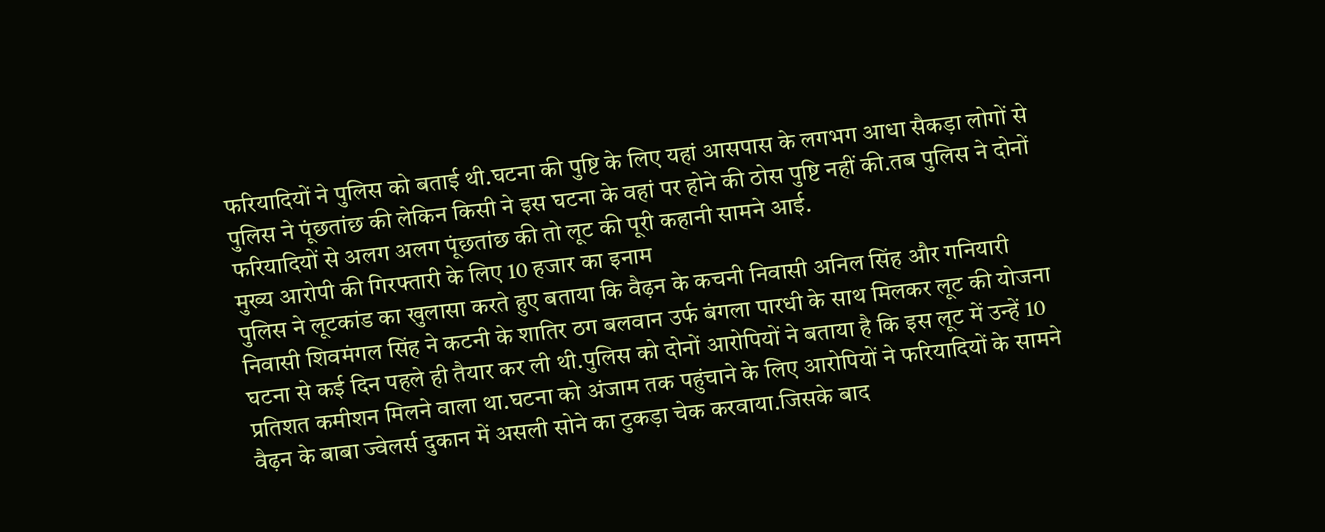फरियादियों ने पुलिस को बताई थी.घटना की पुष्टि के लिए यहां आसपास के लगभग आधा सैकड़ा लोगों से पुलिस ने पूंछतांछ की लेकिन किसी ने इस घटना के वहां पर होने की ठोस पुष्टि नहीं की.तब पुलिस ने दोनों फरियादियों से अलग अलग पूंछतांछ की तो लूट की पूरी कहानी सामने आई.
मुख्य आरोपी की गिरफ्तारी के लिए 10 हजार का इनाम
पुलिस ने लूटकांड का खुलासा करते हुए बताया कि वैढ़न के कचनी निवासी अनिल सिंह और गनियारी निवासी शिवमंगल सिंह ने कटनी के शातिर ठग बलवान उर्फ बंगला पारधी के साथ मिलकर लूट की योजना घटना से कई दिन पहले ही तैयार कर ली थी.पुलिस को दोनों आरोपियों ने बताया है कि इस लूट में उन्हें 10 प्रतिशत कमीशन मिलने वाला था.घटना को अंजाम तक पहुंचाने के लिए आरोपियों ने फरियादियों के सामने वैढ़न के बाबा ज्वेलर्स दुकान में असली सोने का टुकड़ा चेक करवाया.जिसके बाद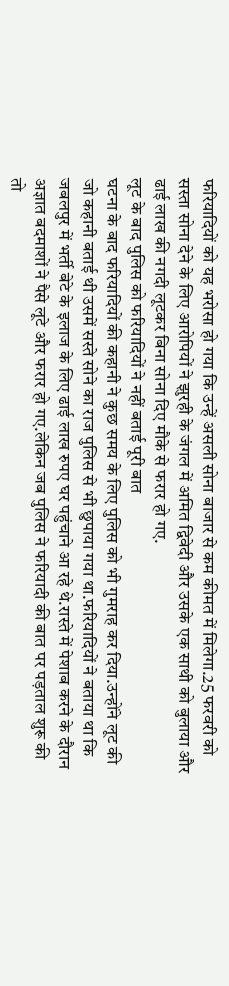फरियादियों को यह भरोसा हो गया कि उन्हें असली सोना बाजार से कम कीमत में मिलेगा.25 फरवरी को सस्ता सोना देने के लिए आरोपियों ने झुरही के जंगल में अमित द्विवेदी और उसके एक साथी को बुलाया और ढाई लाख की नगदी लूटकर बिना सोना दिए मौके से फरार हो गए.
लूट के बाद पुलिस को फरियादियों ने नहीं बताई पूरी बात
घटना के बाद फरियादियों की कहानी ने कुछ समय के लिए पुलिस को भी गुमराह कर दिया.उन्होंने लूट की जो कहानी बताई थी उसमें सस्ते सोने का राज पुलिस से भी छुपाया गया था.फरियादियों ने बताया था कि जबलपुर में भर्ती बेटे के इलाज के लिए ढाई लाख रुपए घर पहुंचाने आ रहे थे.रास्ते में पेशाब करने के दौरान अज्ञात बदमाशों ने पैसे लूटे और फरार हो गए.लेकिन जब पुलिस ने फरियादी की बात पर पड़ताल शुरू की तो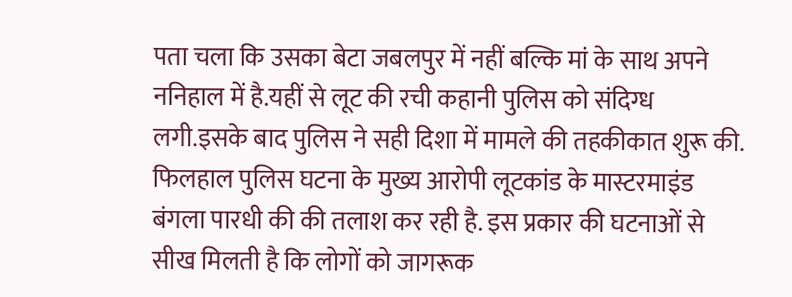पता चला कि उसका बेटा जबलपुर में नहीं बल्कि मां के साथ अपने ननिहाल में है.यहीं से लूट की रची कहानी पुलिस को संदिग्ध लगी.इसके बाद पुलिस ने सही दिशा में मामले की तहकीकात शुरू की.
फिलहाल पुलिस घटना के मुख्य आरोपी लूटकांड के मास्टरमाइंड बंगला पारधी की की तलाश कर रही है. इस प्रकार की घटनाओं से सीख मिलती है कि लोगों को जागरूक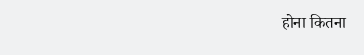होना कितना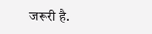जरूरी है.